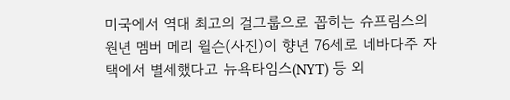미국에서 역대 최고의 걸그룹으로 꼽히는 슈프림스의 원년 멤버 메리 윌슨(사진)이 향년 76세로 네바다주 자택에서 별세했다고 뉴욕타임스(NYT) 등 외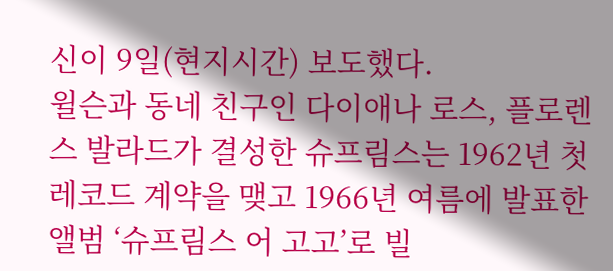신이 9일(현지시간) 보도했다.
윌슨과 동네 친구인 다이애나 로스, 플로렌스 발라드가 결성한 슈프림스는 1962년 첫 레코드 계약을 맺고 1966년 여름에 발표한 앨범 ‘슈프림스 어 고고’로 빌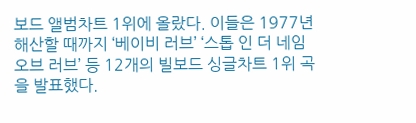보드 앨범차트 1위에 올랐다. 이들은 1977년 해산할 때까지 ‘베이비 러브’ ‘스톱 인 더 네임 오브 러브’ 등 12개의 빌보드 싱글차트 1위 곡을 발표했다.